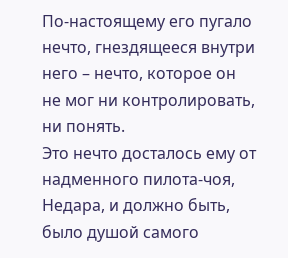По-настоящему его пугало нечто, гнездящееся внутри него – нечто, которое он не мог ни контролировать, ни понять.
Это нечто досталось ему от надменного пилота-чоя, Недара, и должно быть, было душой самого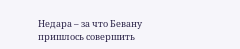Недара – за что Бевану пришлось совершить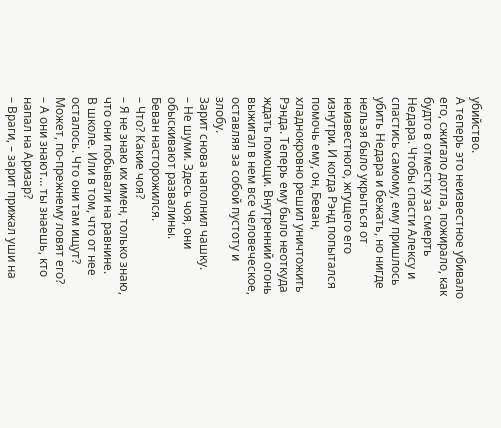убийство.
А теперь это неизвестное убивало его, сжигало дотла, пожирало, как будто в отместку за смерть Недара. Чтобы спасти Алексу и спастись самому, ему пришлось убить Недара и бежать, но нигде нельзя было укрыться от неизвестного, жгущего его изнутри. И когда Рэнд попытался помочь ему, он, Беван, хладнокровно решил уничтожить Рэнда. Теперь ему было неоткуда ждать помощи. Внутренний огонь выжигал в нем все человеческое, оставляя за собой пустоту и злобу.
Зарит снова наполнил чашку.
– Не шуми. Здесь чоя, они обыскивают развалины.
Беван насторожился.
– Что? Какие чоя?
– Я не знаю их имен, только знаю, что они побывали на равнине.
В школе. Или в том, что от нее осталось. Что они там ищут? Может, по-прежнему ловят его?
– А они знают… ты знаешь, кто напал на Аризар?
– Враги, – зарит прижал уши на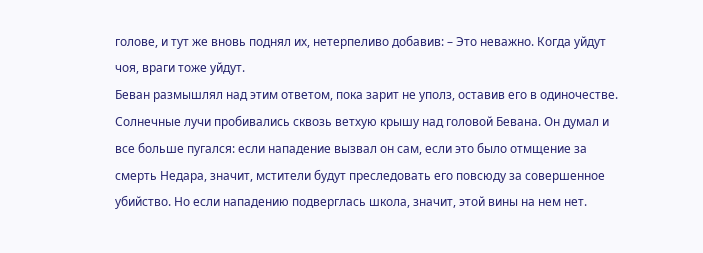голове, и тут же вновь поднял их, нетерпеливо добавив: – Это неважно. Когда уйдут чоя, враги тоже уйдут.
Беван размышлял над этим ответом, пока зарит не уполз, оставив его в одиночестве. Солнечные лучи пробивались сквозь ветхую крышу над головой Бевана. Он думал и все больше пугался: если нападение вызвал он сам, если это было отмщение за смерть Недара, значит, мстители будут преследовать его повсюду за совершенное убийство. Но если нападению подверглась школа, значит, этой вины на нем нет.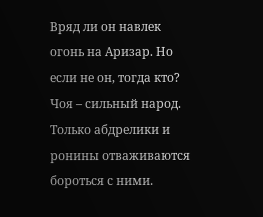Вряд ли он навлек огонь на Аризар. Но если не он, тогда кто? Чоя – сильный народ. Только абдрелики и ронины отваживаются бороться с ними.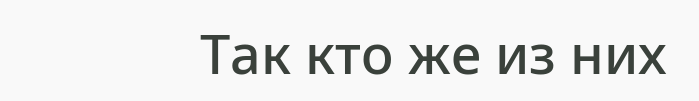Так кто же из них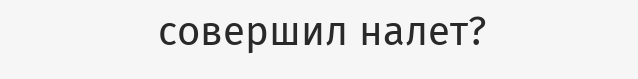совершил налет?